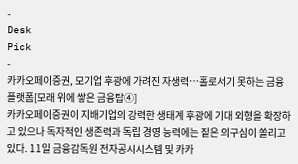-
Desk
Pick
-
카카오페이증권, 모기업 후광에 가려진 자생력…홀로서기 못하는 금융 플랫폼[모래 위에 쌓은 금융탑④]
카카오페이증권이 지배기업의 강력한 생태계 후광에 기대 외형을 확장하고 있으나 독자적인 생존력과 독립 경영 능력에는 짙은 의구심이 쏠리고 있다. 11일 금융감독원 전자공시시스템 및 카카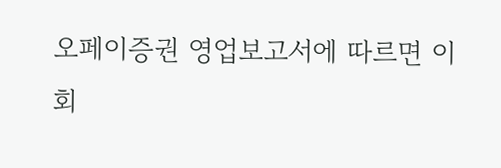오페이증권 영업보고서에 따르면 이 회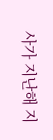사가 지난해 지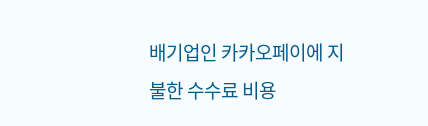배기업인 카카오페이에 지불한 수수료 비용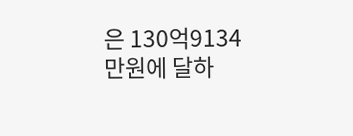은 130억9134만원에 달하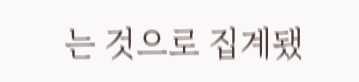는 것으로 집계됐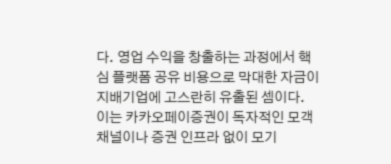다. 영업 수익을 창출하는 과정에서 핵심 플랫폼 공유 비용으로 막대한 자금이 지배기업에 고스란히 유출된 셈이다. 이는 카카오페이증권이 독자적인 모객 채널이나 증권 인프라 없이 모기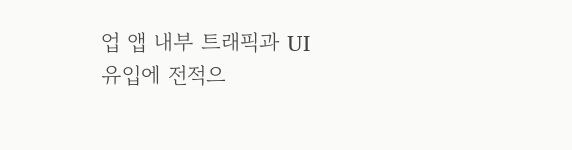업 앱 내부 트래픽과 UI 유입에 전적으